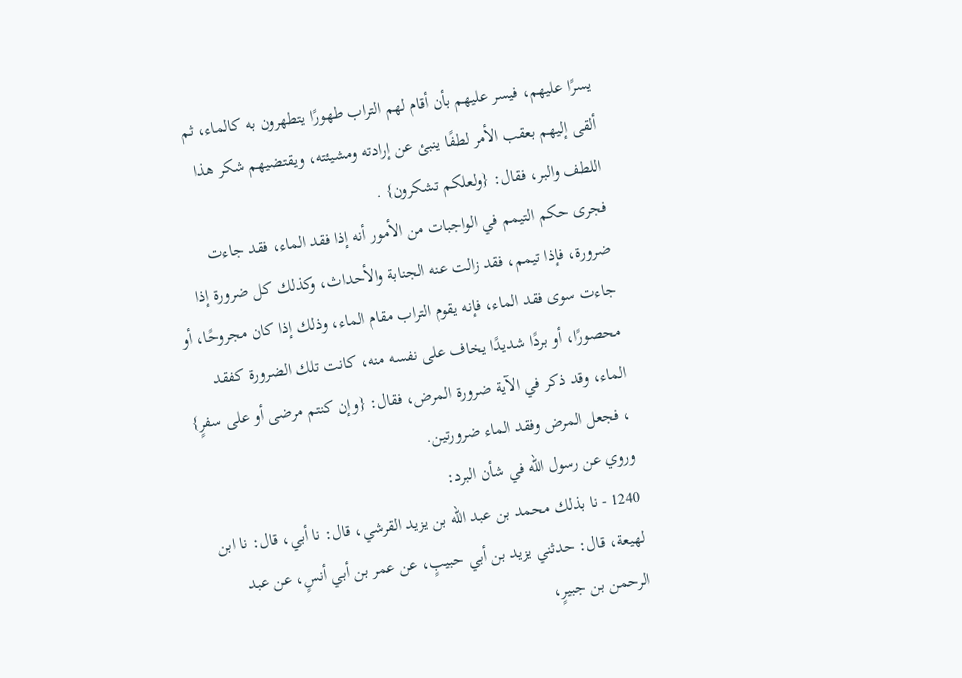يسرًا عليهم، فيسر عليهم بأن أقام لهم التراب طهورًا يتطهرون به كالماء، ثم ألقى إليهم بعقب الأمر لطفًا ينبئ عن إرادته ومشيئته، ويقتضيهم شكر هذا اللطف والبر، فقال: {ولعلكم تشكرون} .
فجرى حكم التيمم في الواجبات من الأمور أنه إذا فقد الماء، فقد جاءت ضرورة، فإذا تيمم، فقد زالت عنه الجنابة والأحداث، وكذلك كل ضرورة إذا جاءت سوى فقد الماء، فإنه يقوم التراب مقام الماء، وذلك إذا كان مجروحًا، أو محصورًا، أو بردًا شديدًا يخاف على نفسه منه، كانت تلك الضرورة كفقد الماء، وقد ذكر في الآية ضرورة المرض، فقال: {وإن كنتم مرضى أو على سفرٍ} ، فجعل المرض وفقد الماء ضرورتين.
وروي عن رسول الله في شأن البرد:
1240 - نا بذلك محمد بن عبد الله بن يزيد القرشي، قال: نا أبي، قال: نا ابن لهيعة، قال: حدثني يزيد بن أبي حبيبٍ، عن عمر بن أبي أنسٍ، عن عبد الرحمن بن جبيرٍ،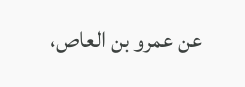عن عمرو بن العاص،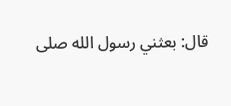قال: بعثني رسول الله صلى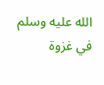الله عليه وسلم في غزوة